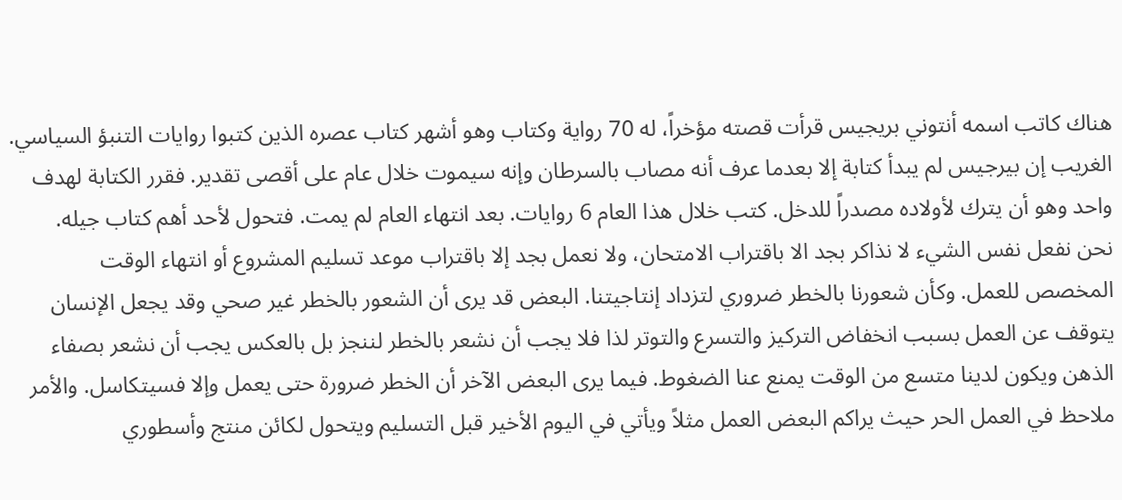هناك كاتب اسمه أنتوني بريجيس قرأت قصته مؤخراً، له 70 رواية وكتاب وهو أشهر كتاب عصره الذين كتبوا روايات التنبؤ السياسي. الغريب إن بيرجيس لم يبدأ كتابة إلا بعدما عرف أنه مصاب بالسرطان وإنه سيموت خلال عام على أقصى تقدير. فقرر الكتابة لهدف واحد وهو أن يترك لأولاده مصدراً للدخل. كتب خلال هذا العام 6 روايات. بعد انتهاء العام لم يمت. فتحول لأحد أهم كتاب جيله.
نحن نفعل نفس الشيء لا نذاكر بجد الا باقتراب الامتحان، ولا نعمل بجد إلا باقتراب موعد تسليم المشروع أو انتهاء الوقت المخصص للعمل. وكأن شعورنا بالخطر ضروري لتزداد إنتاجيتنا. البعض قد يرى أن الشعور بالخطر غير صحي وقد يجعل الإنسان يتوقف عن العمل بسبب انخفاض التركيز والتسرع والتوتر لذا فلا يجب أن نشعر بالخطر لننجز بل بالعكس يجب أن نشعر بصفاء الذهن ويكون لدينا متسع من الوقت يمنع عنا الضغوط. فيما يرى البعض الآخر أن الخطر ضرورة حتى يعمل وإلا فسيتكاسل. والأمر ملاحظ في العمل الحر حيث يراكم البعض العمل مثلاً ويأتي في اليوم الأخير قبل التسليم ويتحول لكائن منتج وأسطوري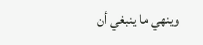وينهي ما ينبغي أن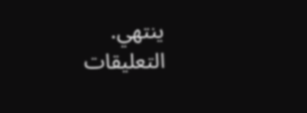ينتهي.
التعليقات